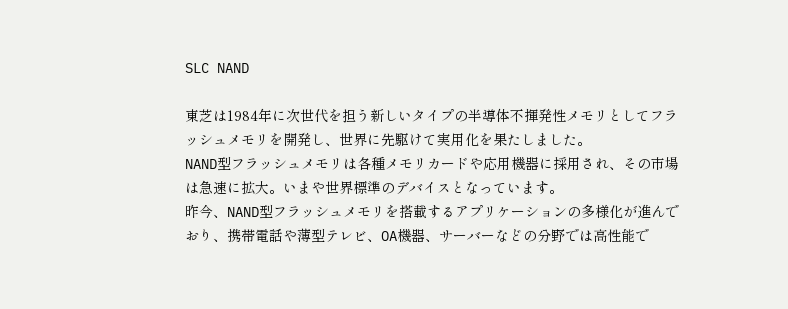SLC NAND

東芝は1984年に次世代を担う新しいタイプの半導体不揮発性メモリとしてフラッシュメモリを開発し、世界に先駆けて実用化を果たしました。
NAND型フラッシュメモリは各種メモリカードや応用機器に採用され、その市場は急速に拡大。いまや世界標準のデバイスとなっています。
昨今、NAND型フラッシュメモリを搭載するアプリケーションの多様化が進んでおり、携帯電話や薄型テレビ、OA機器、サーバーなどの分野では高性能で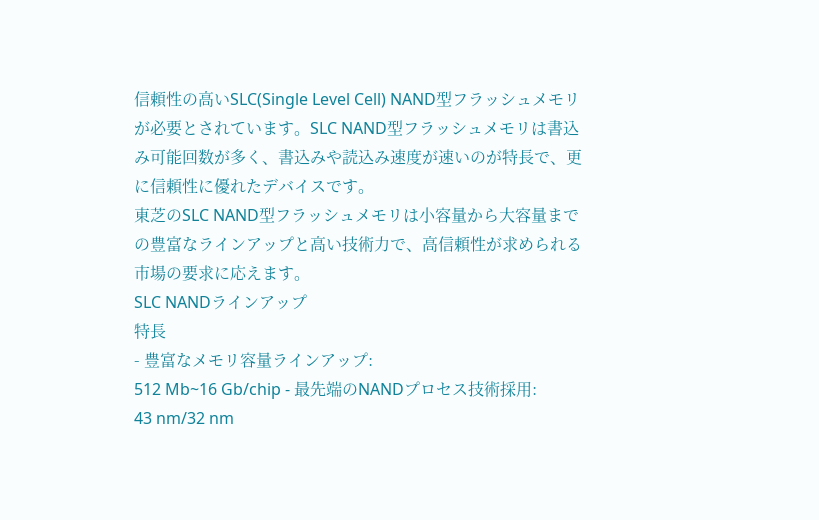信頼性の高いSLC(Single Level Cell) NAND型フラッシュメモリが必要とされています。SLC NAND型フラッシュメモリは書込み可能回数が多く、書込みや読込み速度が速いのが特長で、更に信頼性に優れたデバイスです。
東芝のSLC NAND型フラッシュメモリは小容量から大容量までの豊富なラインアップと高い技術力で、高信頼性が求められる市場の要求に応えます。
SLC NANDラインアップ
特長
- 豊富なメモリ容量ラインアップ:
512 Mb~16 Gb/chip - 最先端のNANDプロセス技術採用:
43 nm/32 nm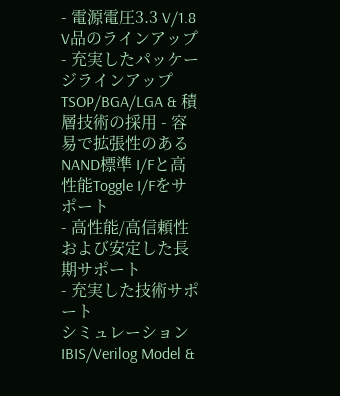- 電源電圧3.3 V/1.8 V品のラインアップ
- 充実したパッケージラインアップ
TSOP/BGA/LGA & 積層技術の採用 - 容易で拡張性のあるNAND標準 I/Fと高性能Toggle I/Fをサポート
- 高性能/高信頼性および安定した長期サポート
- 充実した技術サポート
シミュレーション IBIS/Verilog Model &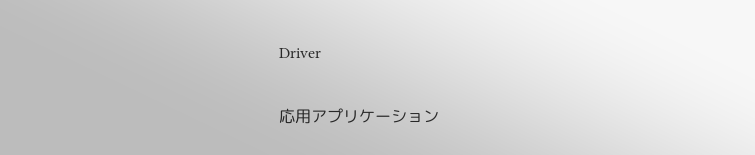Driver

応用アプリケーション